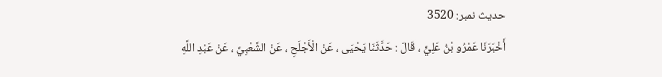حدیث نمبر: 3520
أَخْبَرَنَا عَمْرُو بْنُ عَلِيٍّ ، قَالَ : حَدَّثَنَا يَحْيَى ، عَنْ الْأَجْلَحِ ، عَنْ الشَّعْبِيِّ ، عَنْ عَبْدِ اللَّهِ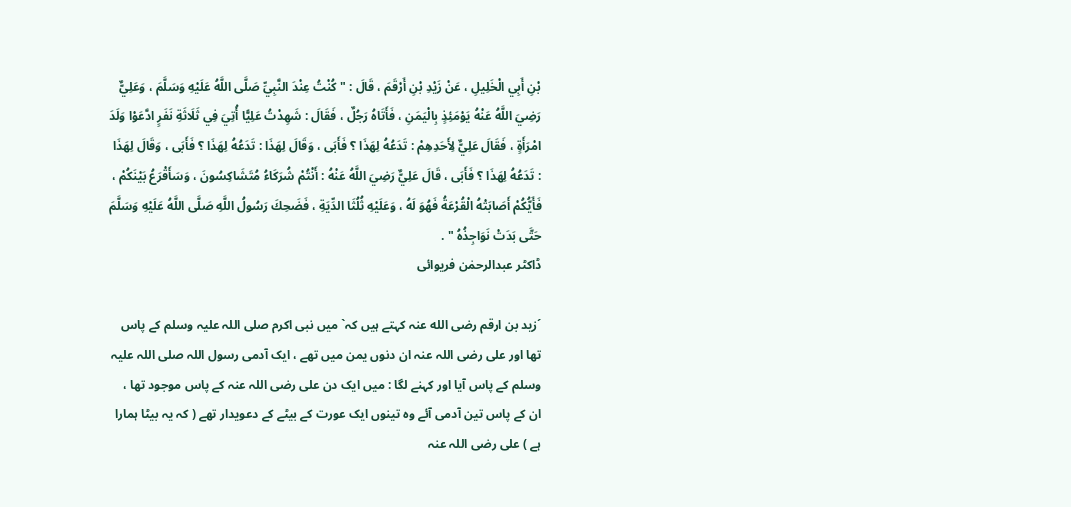بْنِ أَبِي الْخَلِيلِ ، عَنْ زَيْدِ بْنِ أَرْقَمَ ، قَالَ : " كُنْتُ عِنْدَ النَّبِيِّ صَلَّى اللَّهُ عَلَيْهِ وَسَلَّمَ ، وَعَلِيٌّ رَضِيَ اللَّهُ عَنْهُ يَوْمَئِذٍ بِالْيَمَنِ ، فَأَتَاهُ رَجُلٌ ، فَقَالَ : شَهِدْتُ عَلِيًّا أُتِيَ فِي ثَلَاثَةِ نَفَرٍ ادَّعَوْا وَلَدَ امْرَأَةٍ ، فَقَالَ عَلِيٌّ لِأَحَدِهِمْ : تَدَعُهُ لِهَذَا ؟ فَأَبَى ، وَقَالَ لِهَذَا : تَدَعُهُ لِهَذَا ؟ فَأَبَى ، وَقَالَ لِهَذَا : تَدَعُهُ لِهَذَا ؟ فَأَبَى ، قَالَ عَلِيٌّ رَضِيَ اللَّهُ عَنْهُ : أَنْتُمْ شُرَكَاءُ مُتَشَاكِسُونَ ، وَسَأَقْرَعُ بَيْنَكُمْ ، فَأَيُّكُمْ أَصَابَتْهُ الْقُرْعَةُ فَهُوَ لَهُ ، وَعَلَيْهِ ثُلُثَا الدِّيَةِ ، فَضَحِكَ رَسُولُ اللَّهِ صَلَّى اللَّهُ عَلَيْهِ وَسَلَّمَ حَتَّى بَدَتْ نَوَاجِذُهُ " .
ڈاکٹر عبدالرحمٰن فریوائی

´زید بن ارقم رضی الله عنہ کہتے ہیں کہ` میں نبی اکرم صلی اللہ علیہ وسلم کے پاس تھا اور علی رضی اللہ عنہ ان دنوں یمن میں تھے ، ایک آدمی رسول اللہ صلی اللہ علیہ وسلم کے پاس آیا اور کہنے لگا : میں ایک دن علی رضی اللہ عنہ کے پاس موجود تھا ، ان کے پاس تین آدمی آئے وہ تینوں ایک عورت کے بیٹے کے دعویدار تھے ( کہ یہ بیٹا ہمارا ہے ) علی رضی اللہ عنہ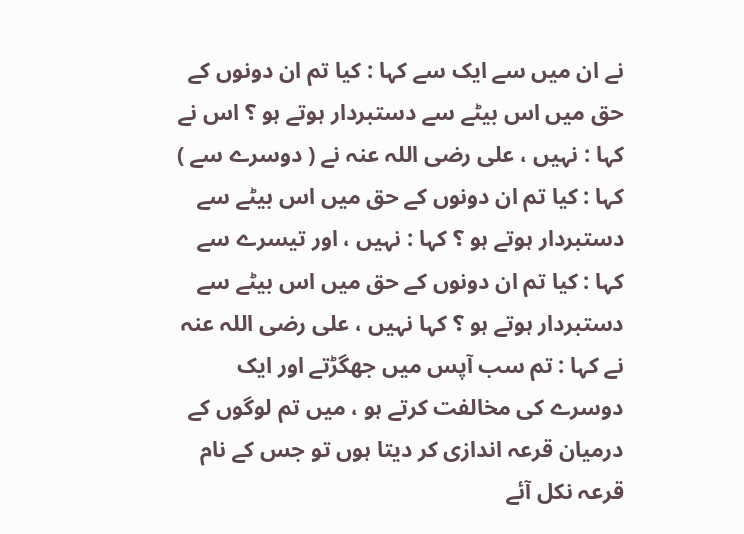نے ان میں سے ایک سے کہا : کیا تم ان دونوں کے حق میں اس بیٹے سے دستبردار ہوتے ہو ؟ اس نے کہا : نہیں ، علی رضی اللہ عنہ نے ( دوسرے سے ) کہا : کیا تم ان دونوں کے حق میں اس بیٹے سے دستبردار ہوتے ہو ؟ کہا : نہیں ، اور تیسرے سے کہا : کیا تم ان دونوں کے حق میں اس بیٹے سے دستبردار ہوتے ہو ؟ کہا نہیں ، علی رضی اللہ عنہ نے کہا : تم سب آپس میں جھگڑتے اور ایک دوسرے کی مخالفت کرتے ہو ، میں تم لوگوں کے درمیان قرعہ اندازی کر دیتا ہوں تو جس کے نام قرعہ نکل آئے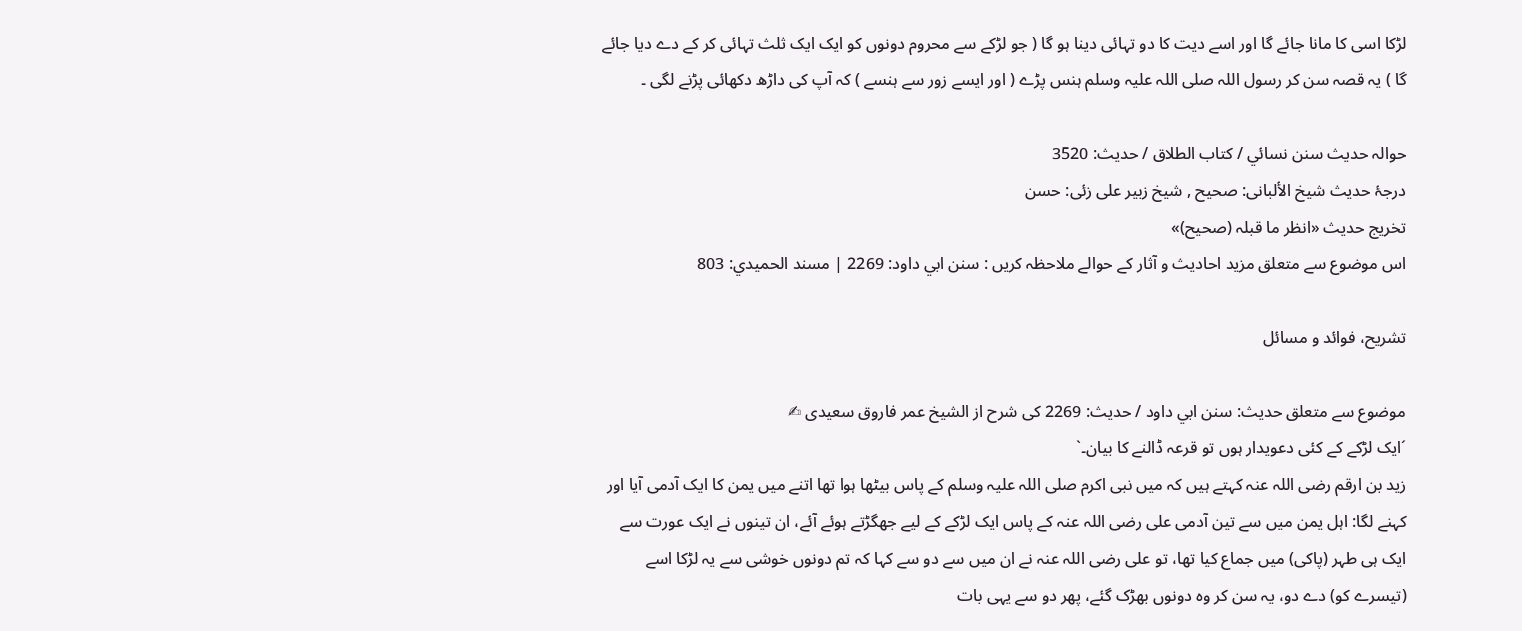لڑکا اسی کا مانا جائے گا اور اسے دیت کا دو تہائی دینا ہو گا ( جو لڑکے سے محروم دونوں کو ایک ایک ثلث تہائی کر کے دے دیا جائے گا ) یہ قصہ سن کر رسول اللہ صلی اللہ علیہ وسلم ہنس پڑے ( اور ایسے زور سے ہنسے ) کہ آپ کی داڑھ دکھائی پڑنے لگی ۔

حوالہ حدیث سنن نسائي / كتاب الطلاق / حدیث: 3520
درجۂ حدیث شیخ الألبانی: صحيح , شیخ زبیر علی زئی: حسن
تخریج حدیث «انظر ما قبلہ (صحیح)»
اس موضوع سے متعلق مزید احادیث و آثار کے حوالے ملاحظہ کریں : سنن ابي داود: 2269 | مسند الحميدي: 803

تشریح، فوائد و مسائل

موضوع سے متعلق حدیث: سنن ابي داود / حدیث: 2269 کی شرح از الشیخ عمر فاروق سعیدی ✍
´ایک لڑکے کے کئی دعویدار ہوں تو قرعہ ڈالنے کا بیان۔`
زید بن ارقم رضی اللہ عنہ کہتے ہیں کہ میں نبی اکرم صلی اللہ علیہ وسلم کے پاس بیٹھا ہوا تھا اتنے میں یمن کا ایک آدمی آیا اور کہنے لگا: اہل یمن میں سے تین آدمی علی رضی اللہ عنہ کے پاس ایک لڑکے کے لیے جھگڑتے ہوئے آئے، ان تینوں نے ایک عورت سے ایک ہی طہر (پاکی) میں جماع کیا تھا، تو علی رضی اللہ عنہ نے ان میں سے دو سے کہا کہ تم دونوں خوشی سے یہ لڑکا اسے (تیسرے کو) دے دو، یہ سن کر وہ دونوں بھڑک گئے، پھر دو سے یہی بات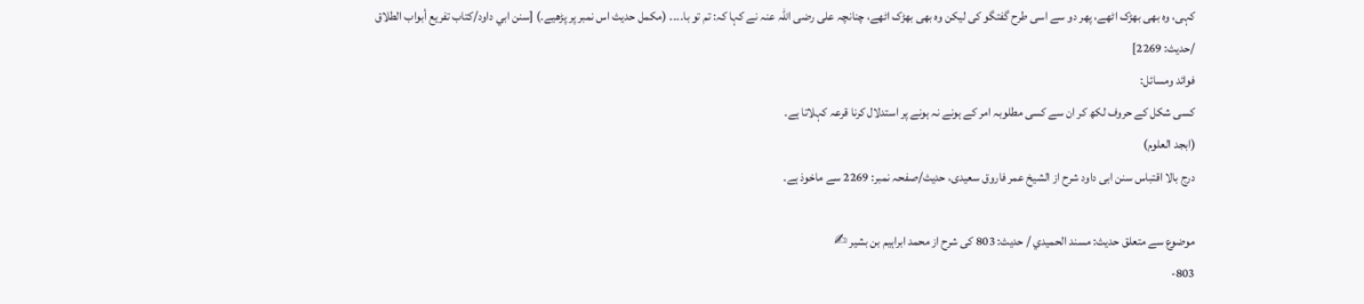کہی، وہ بھی بھڑک اٹھے، پھر دو سے اسی طرح گفتگو کی لیکن وہ بھی بھڑک اٹھے، چنانچہ علی رضی اللہ عنہ نے کہا کہ: تم تو با۔۔۔۔ (مکمل حدیث اس نمبر پر پڑھیے۔) [سنن ابي داود/كتاب تفريع أبواب الطلاق /حدیث: 2269]
فوائد ومسائل:
کسی شکل کے حروف لکھ کر ان سے کسی مطلوبہ امر کے ہونے نہ ہونے پر استدلال کرنا قرعہ کہلاتا ہے۔
(ابجد العلوم)
درج بالا اقتباس سنن ابی داود شرح از الشیخ عمر فاروق سعیدی، حدیث/صفحہ نمبر: 2269 سے ماخوذ ہے۔

موضوع سے متعلق حدیث: مسند الحميدي / حدیث: 803 کی شرح از محمد ابراہیم بن بشیر ✍
803-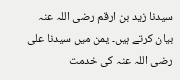سیدنا زید بن ارقم رضی اللہ عنہ بیان کرتے ہیں۔ یمن میں سیدنا علی رضی اللہ عنہ کی خدمت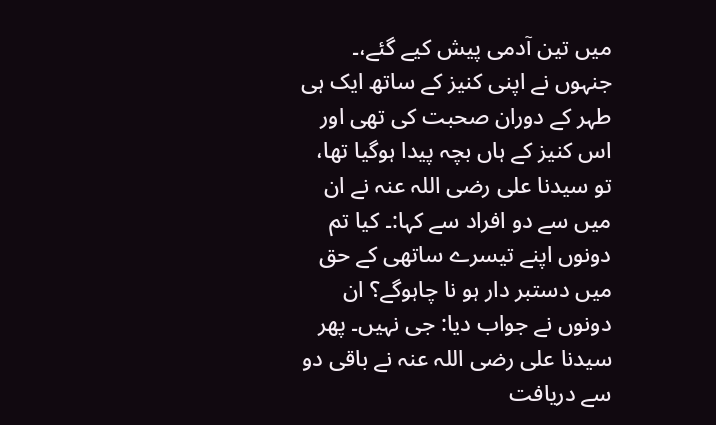میں تین آدمی پیش کیے گئے،۔ جنہوں نے اپنی کنیز کے ساتھ ایک ہی طہر کے دوران صحبت کی تھی اور اس کنیز کے ہاں بچہ پیدا ہوگیا تھا، تو سیدنا علی رضی اللہ عنہ نے ان میں سے دو افراد سے کہا:۔ کیا تم دونوں اپنے تیسرے ساتھی کے حق میں دستبر دار ہو نا چاہوگے؟ ان دونوں نے جواب دیا: جی نہیں۔ پھر سیدنا علی رضی اللہ عنہ نے باقی دو سے دریافت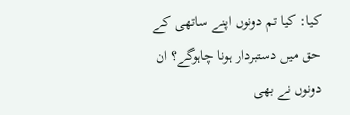کیا: کیا تم دونوں اپنے ساتھی کے حق میں دستبردار ہونا چاہوگے؟ ان دونوں نے بھی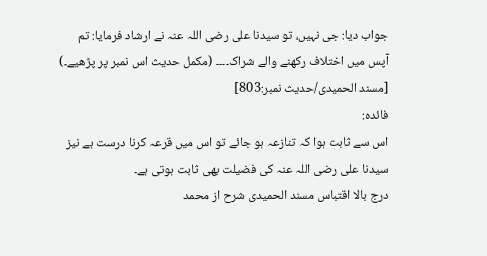جواب دیا: جی نہیں، تو سیدنا علی رضی اللہ عنہ نے ارشاد فرمایا: تم آپس میں اختلاف رکھنے والے شراک۔۔۔۔ (مکمل حدیث اس نمبر پر پڑھیے۔) [مسند الحمیدی/حدیث نمبر:803]
فائدہ:
اس سے ثابت ہوا کہ تنازعہ ہو جائے تو اس میں قرعہ کرنا درست ہے نیز سیدنا علی رضی اللہ عنہ کی فضیلت بھی ثابت ہوتی ہے۔
درج بالا اقتباس مسند الحمیدی شرح از محمد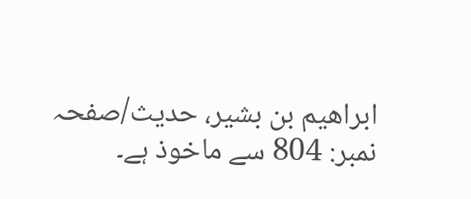ابراهيم بن بشير، حدیث/صفحہ نمبر: 804 سے ماخوذ ہے۔